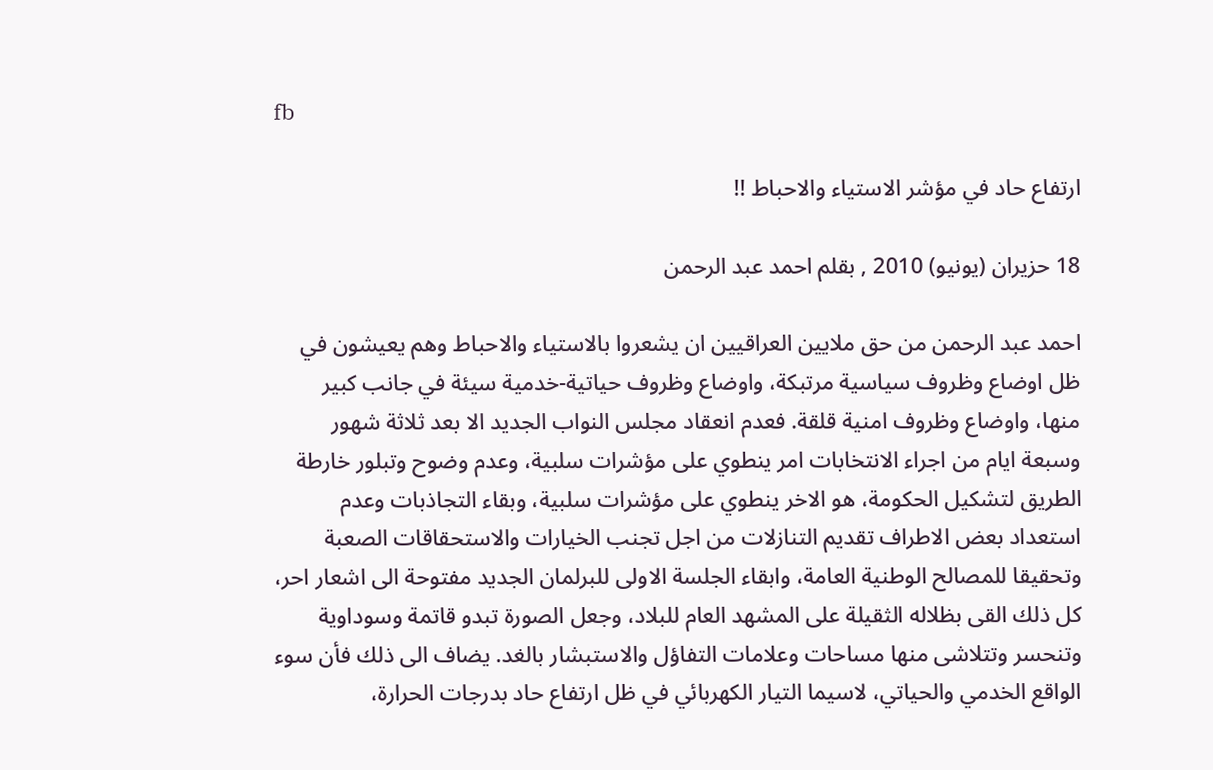fb

ارتفاع حاد في مؤشر الاستياء والاحباط !!

18 حزيران (يونيو) 2010 , بقلم احمد عبد الرحمن

احمد عبد الرحمن من حق ملايين العراقيين ان يشعروا بالاستياء والاحباط وهم يعيشون في ظل اوضاع وظروف سياسية مرتبكة، واوضاع وظروف حياتية-خدمية سيئة في جانب كبير منها، واوضاع وظروف امنية قلقة. فعدم انعقاد مجلس النواب الجديد الا بعد ثلاثة شهور وسبعة ايام من اجراء الانتخابات امر ينطوي على مؤشرات سلبية، وعدم وضوح وتبلور خارطة الطريق لتشكيل الحكومة، هو الاخر ينطوي على مؤشرات سلبية، وبقاء التجاذبات وعدم استعداد بعض الاطراف تقديم التنازلات من اجل تجنب الخيارات والاستحقاقات الصعبة وتحقيقا للمصالح الوطنية العامة، وابقاء الجلسة الاولى للبرلمان الجديد مفتوحة الى اشعار احر، كل ذلك القى بظلاله الثقيلة على المشهد العام للبلاد، وجعل الصورة تبدو قاتمة وسوداوية وتنحسر وتتلاشى منها مساحات وعلامات التفاؤل والاستبشار بالغد. يضاف الى ذلك فأن سوء الواقع الخدمي والحياتي، لاسيما التيار الكهربائي في ظل ارتفاع حاد بدرجات الحرارة،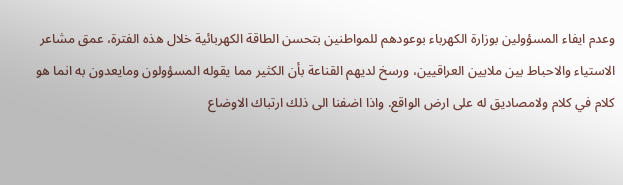وعدم ايفاء المسؤولين بوزارة الكهرباء بوعودهم للمواطنين بتحسن الطاقة الكهربائية خلال هذه الفترة، عمق مشاعر الاستياء والاحباط بين ملايين العراقيين، ورسخ لديهم القناعة بأن الكثير مما يقوله المسؤولون ومايعدون به انما هو كلام في كلام ولامصاديق له على ارض الواقع. واذا اضفنا الى ذلك ارتباك الاوضاع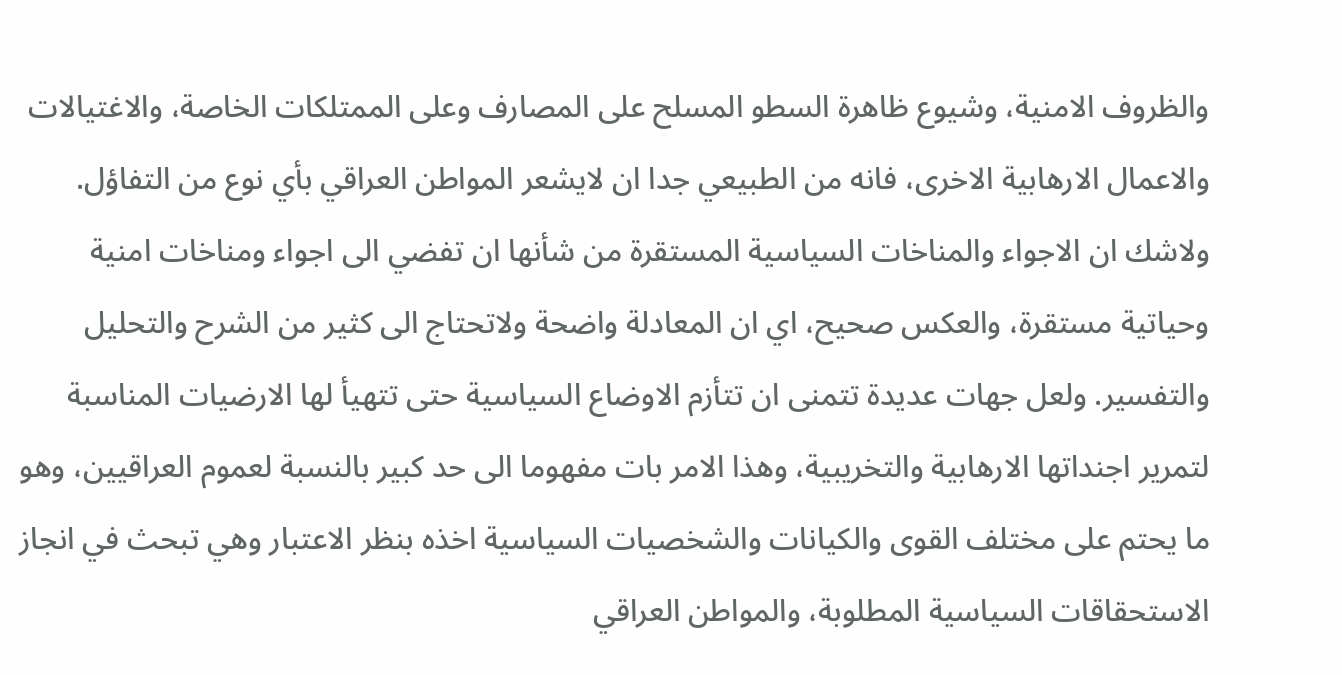والظروف الامنية، وشيوع ظاهرة السطو المسلح على المصارف وعلى الممتلكات الخاصة، والاغتيالات والاعمال الارهابية الاخرى، فانه من الطبيعي جدا ان لايشعر المواطن العراقي بأي نوع من التفاؤل. ولاشك ان الاجواء والمناخات السياسية المستقرة من شأنها ان تفضي الى اجواء ومناخات امنية وحياتية مستقرة، والعكس صحيح، اي ان المعادلة واضحة ولاتحتاج الى كثير من الشرح والتحليل والتفسير. ولعل جهات عديدة تتمنى ان تتأزم الاوضاع السياسية حتى تتهيأ لها الارضيات المناسبة لتمرير اجنداتها الارهابية والتخريبية، وهذا الامر بات مفهوما الى حد كبير بالنسبة لعموم العراقيين، وهو ما يحتم على مختلف القوى والكيانات والشخصيات السياسية اخذه بنظر الاعتبار وهي تبحث في انجاز الاستحقاقات السياسية المطلوبة، والمواطن العراقي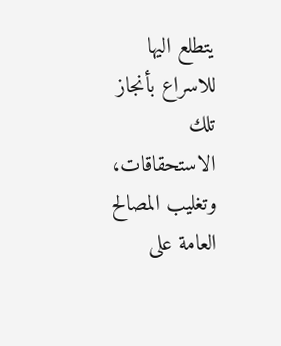يتطلع اليها للاسراع بأنجاز تلك الاستحقاقات، وتغليب المصالح العامة على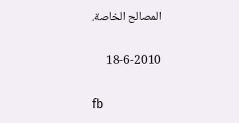المصالح الخاصة.

18-6-2010

fb